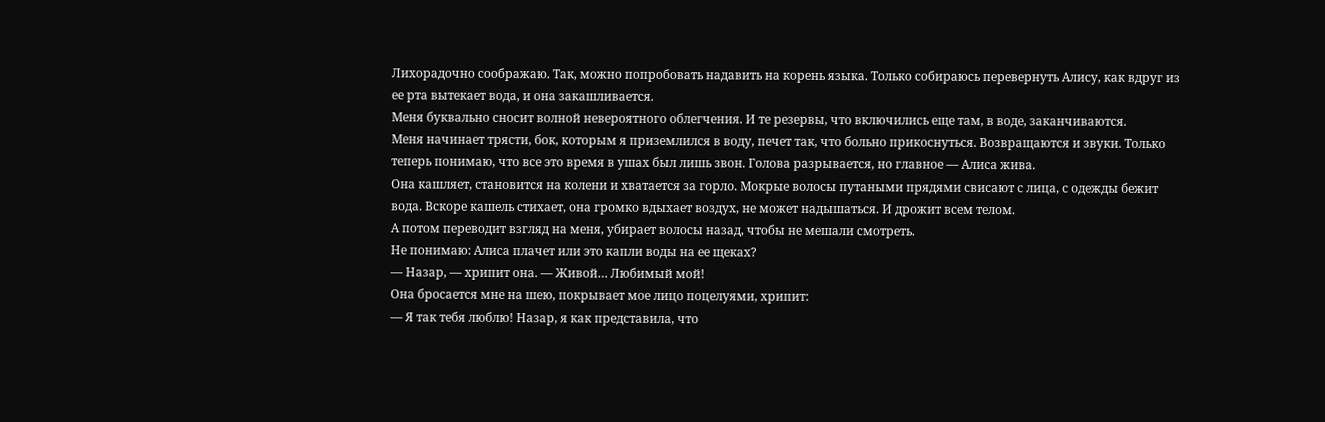Лихорадочно соображаю. Так, можно попробовать надавить на корень языка. Только собираюсь перевернуть Алису, как вдруг из ее рта вытекает вода, и она закашливается.
Меня буквально сносит волной невероятного облегчения. И те резервы, что включились еще там, в воде, заканчиваются.
Меня начинает трясти, бок, которым я приземлился в воду, печет так, что больно прикоснуться. Возвращаются и звуки. Только теперь понимаю, что все это время в ушах был лишь звон. Голова разрывается, но главное — Алиса жива.
Она кашляет, становится на колени и хватается за горло. Мокрые волосы путаными прядями свисают с лица, с одежды бежит вода. Вскоре кашель стихает, она громко вдыхает воздух, не может надышаться. И дрожит всем телом.
А потом переводит взгляд на меня, убирает волосы назад, чтобы не мешали смотреть.
Не понимаю: Алиса плачет или это капли воды на ее щеках?
— Назар, — хрипит она. — Живой… Любимый мой!
Она бросается мне на шею, покрывает мое лицо поцелуями, хрипит:
— Я так тебя люблю! Назар, я как представила, что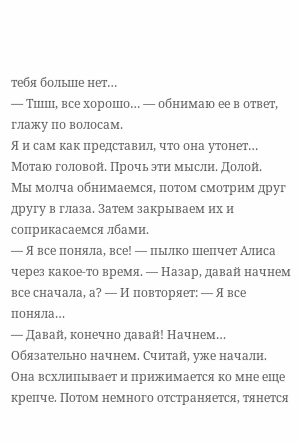тебя больше нет…
— Тшш, все хорошо… — обнимаю ее в ответ, глажу по волосам.
Я и сам как представил, что она утонет… Мотаю головой. Прочь эти мысли. Долой.
Мы молча обнимаемся, потом смотрим друг другу в глаза. Затем закрываем их и соприкасаемся лбами.
— Я все поняла, все! — пылко шепчет Алиса через какое-то время. — Назар, давай начнем все сначала, а? — И повторяет: — Я все поняла…
— Давай, конечно давай! Начнем… Обязательно начнем. Считай, уже начали.
Она всхлипывает и прижимается ко мне еще крепче. Потом немного отстраняется, тянется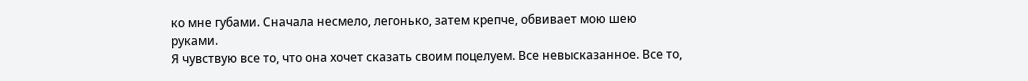ко мне губами. Сначала несмело, легонько, затем крепче, обвивает мою шею руками.
Я чувствую все то, что она хочет сказать своим поцелуем. Все невысказанное. Все то,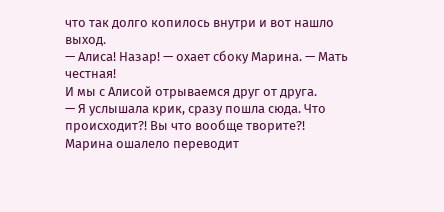что так долго копилось внутри и вот нашло выход.
— Алиса! Назар! — охает сбоку Марина. — Мать честная!
И мы с Алисой отрываемся друг от друга.
— Я услышала крик, сразу пошла сюда. Что происходит?! Вы что вообще творите?!
Марина ошалело переводит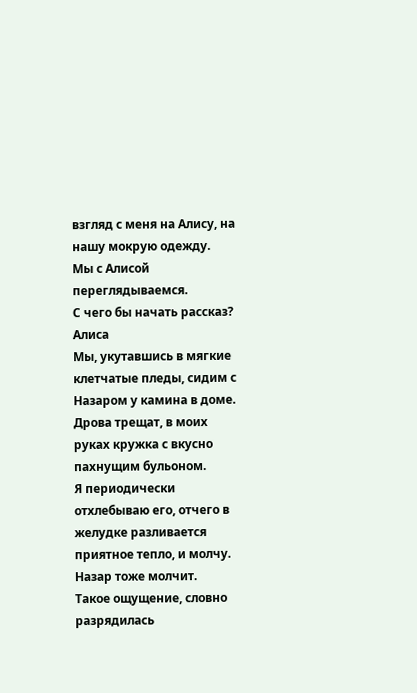взгляд с меня на Алису, на нашу мокрую одежду.
Мы с Алисой переглядываемся.
С чего бы начать рассказ?
Алиса
Мы, укутавшись в мягкие клетчатые пледы, сидим с Назаром у камина в доме. Дрова трещат, в моих руках кружка с вкусно пахнущим бульоном.
Я периодически отхлебываю его, отчего в желудке разливается приятное тепло, и молчу. Назар тоже молчит.
Такое ощущение, словно разрядилась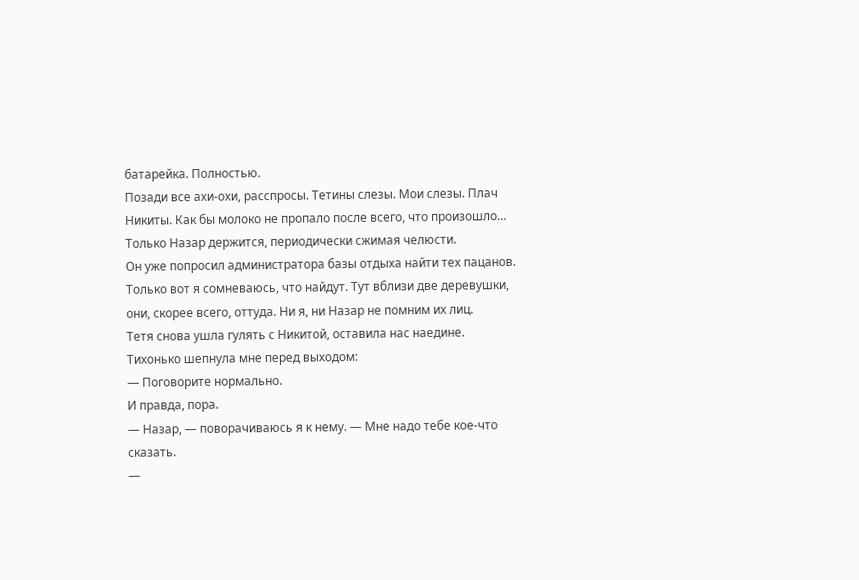батарейка. Полностью.
Позади все ахи-охи, расспросы. Тетины слезы. Мои слезы. Плач Никиты. Как бы молоко не пропало после всего, что произошло…
Только Назар держится, периодически сжимая челюсти.
Он уже попросил администратора базы отдыха найти тех пацанов. Только вот я сомневаюсь, что найдут. Тут вблизи две деревушки, они, скорее всего, оттуда. Ни я, ни Назар не помним их лиц.
Тетя снова ушла гулять с Никитой, оставила нас наедине.
Тихонько шепнула мне перед выходом:
— Поговорите нормально.
И правда, пора.
— Назар, — поворачиваюсь я к нему. — Мне надо тебе кое-что сказать.
—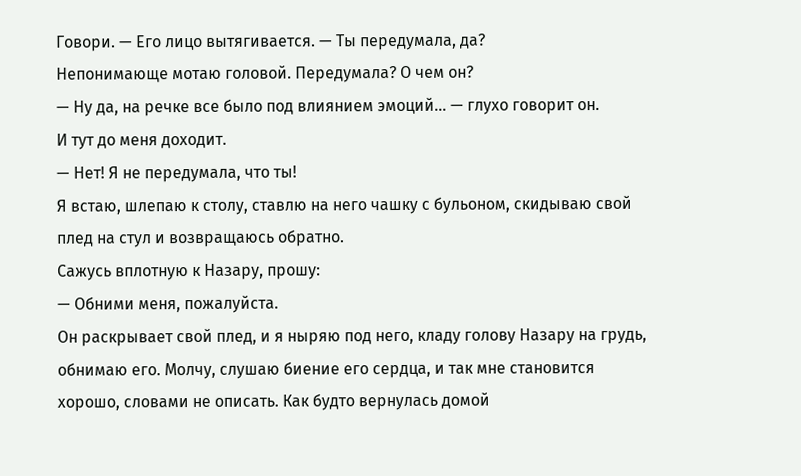Говори. — Его лицо вытягивается. — Ты передумала, да?
Непонимающе мотаю головой. Передумала? О чем он?
— Ну да, на речке все было под влиянием эмоций… — глухо говорит он.
И тут до меня доходит.
— Нет! Я не передумала, что ты!
Я встаю, шлепаю к столу, ставлю на него чашку с бульоном, скидываю свой плед на стул и возвращаюсь обратно.
Сажусь вплотную к Назару, прошу:
— Обними меня, пожалуйста.
Он раскрывает свой плед, и я ныряю под него, кладу голову Назару на грудь, обнимаю его. Молчу, слушаю биение его сердца, и так мне становится хорошо, словами не описать. Как будто вернулась домой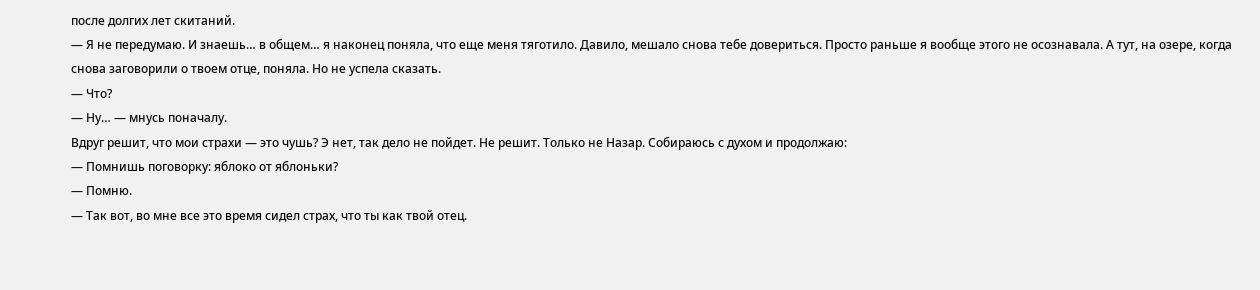после долгих лет скитаний.
— Я не передумаю. И знаешь… в общем… я наконец поняла, что еще меня тяготило. Давило, мешало снова тебе довериться. Просто раньше я вообще этого не осознавала. А тут, на озере, когда снова заговорили о твоем отце, поняла. Но не успела сказать.
— Что?
— Ну… — мнусь поначалу.
Вдруг решит, что мои страхи — это чушь? Э нет, так дело не пойдет. Не решит. Только не Назар. Собираюсь с духом и продолжаю:
— Помнишь поговорку: яблоко от яблоньки?
— Помню.
— Так вот, во мне все это время сидел страх, что ты как твой отец.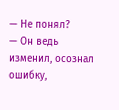— Не понял?
— Он ведь изменил, осознал ошибку,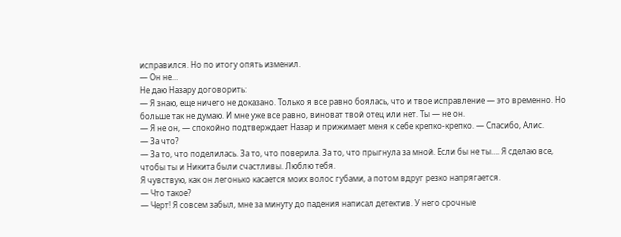исправился. Но по итогу опять изменил.
— Он не…
Не даю Назару договорить:
— Я знаю, еще ничего не доказано. Только я все равно боялась, что и твое исправление — это временно. Но больше так не думаю. И мне уже все равно, виноват твой отец или нет. Ты — не он.
— Я не он, — спокойно подтверждает Назар и прижимает меня к себе крепко-крепко. — Спасибо, Алис.
— За что?
— За то, что поделилась. За то, что поверила. За то, что прыгнула за мной. Если бы не ты…. Я сделаю все, чтобы ты и Никита были счастливы. Люблю тебя.
Я чувствую, как он легонько касается моих волос губами, а потом вдруг резко напрягается.
— Что такое?
— Черт! Я совсем забыл, мне за минуту до падения написал детектив. У него срочные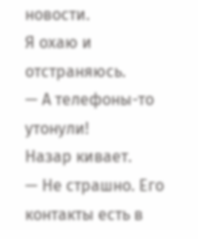новости.
Я охаю и отстраняюсь.
— А телефоны-то утонули!
Назар кивает.
— Не страшно. Его контакты есть в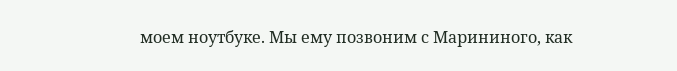моем ноутбуке. Мы ему позвоним с Марининого, как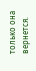только она вернется.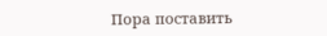Пора поставить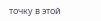точку в этой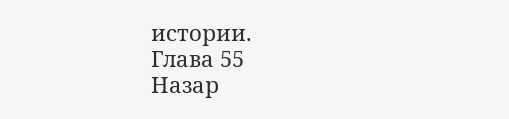истории.
Глава 55
Назар